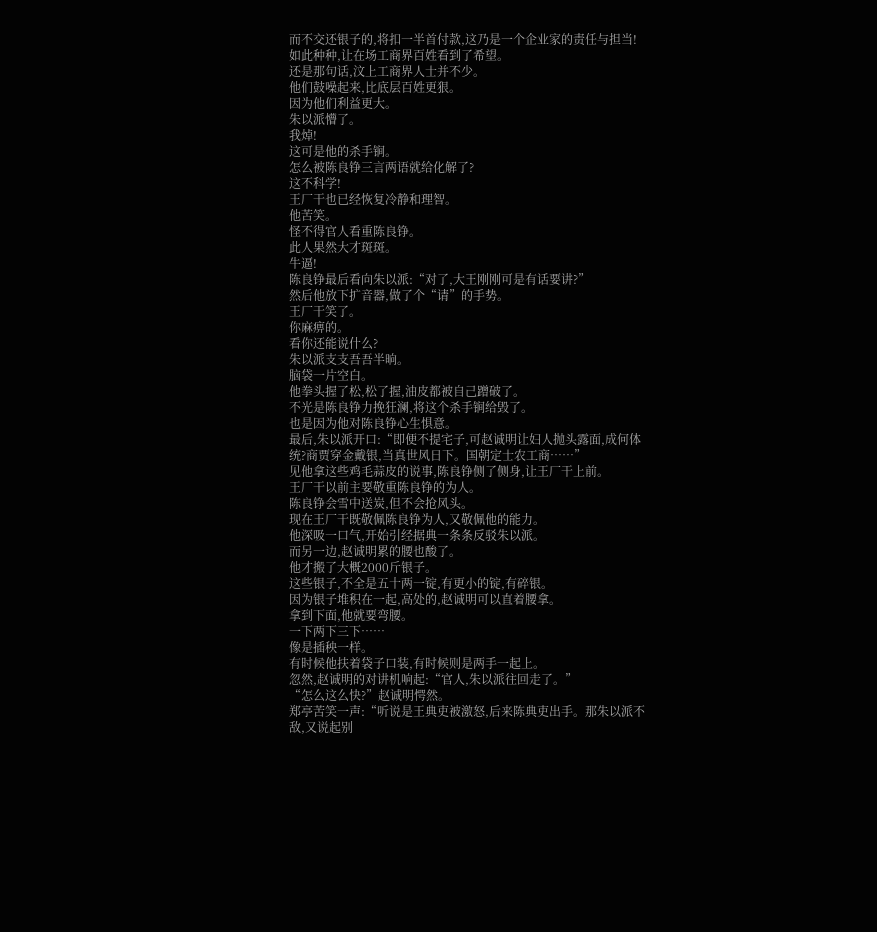而不交还银子的,将扣一半首付款,这乃是一个企业家的责任与担当!
如此种种,让在场工商界百姓看到了希望。
还是那句话,汶上工商界人士并不少。
他们鼓噪起来,比底层百姓更狠。
因为他们利益更大。
朱以派懵了。
我焯!
这可是他的杀手锏。
怎么被陈良铮三言两语就给化解了?
这不科学!
王厂干也已经恢复冷静和理智。
他苦笑。
怪不得官人看重陈良铮。
此人果然大才斑斑。
牛逼!
陈良铮最后看向朱以派:“对了,大王刚刚可是有话要讲?”
然后他放下扩音器,做了个“请”的手势。
王厂干笑了。
你麻痹的。
看你还能说什么?
朱以派支支吾吾半晌。
脑袋一片空白。
他拳头握了松,松了握,油皮都被自己蹭破了。
不光是陈良铮力挽狂澜,将这个杀手锏给毁了。
也是因为他对陈良铮心生惧意。
最后,朱以派开口:“即便不提宅子,可赵诚明让妇人抛头露面,成何体统?商贾穿金戴银,当真世风日下。国朝定士农工商……”
见他拿这些鸡毛蒜皮的说事,陈良铮侧了侧身,让王厂干上前。
王厂干以前主要敬重陈良铮的为人。
陈良铮会雪中送炭,但不会抢风头。
现在王厂干既敬佩陈良铮为人,又敬佩他的能力。
他深吸一口气,开始引经据典一条条反驳朱以派。
而另一边,赵诚明累的腰也酸了。
他才搬了大概2000斤银子。
这些银子,不全是五十两一锭,有更小的锭,有碎银。
因为银子堆积在一起,高处的,赵诚明可以直着腰拿。
拿到下面,他就要弯腰。
一下两下三下……
像是插秧一样。
有时候他扶着袋子口装,有时候则是两手一起上。
忽然,赵诚明的对讲机响起:“官人,朱以派往回走了。”
“怎么这么快?”赵诚明愕然。
郑亭苦笑一声:“听说是王典吏被激怒,后来陈典吏出手。那朱以派不敌,又说起别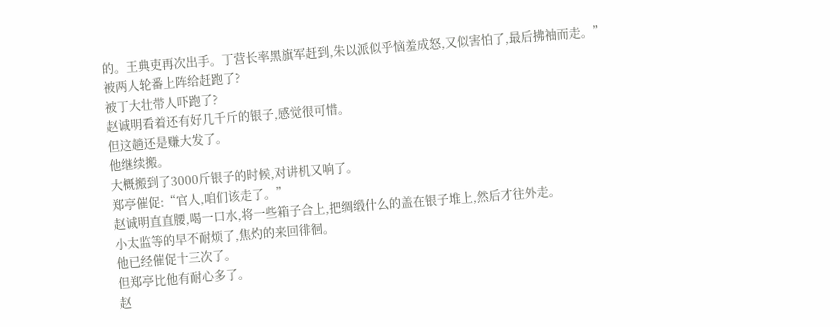的。王典吏再次出手。丁营长率黑旗军赶到,朱以派似乎恼羞成怒,又似害怕了,最后拂袖而走。”
被两人轮番上阵给赶跑了?
被丁大壮带人吓跑了?
赵诚明看着还有好几千斤的银子,感觉很可惜。
但这趟还是赚大发了。
他继续搬。
大概搬到了3000斤银子的时候,对讲机又响了。
郑亭催促:“官人,咱们该走了。”
赵诚明直直腰,喝一口水,将一些箱子合上,把绸缎什么的盖在银子堆上,然后才往外走。
小太监等的早不耐烦了,焦灼的来回徘徊。
他已经催促十三次了。
但郑亭比他有耐心多了。
赵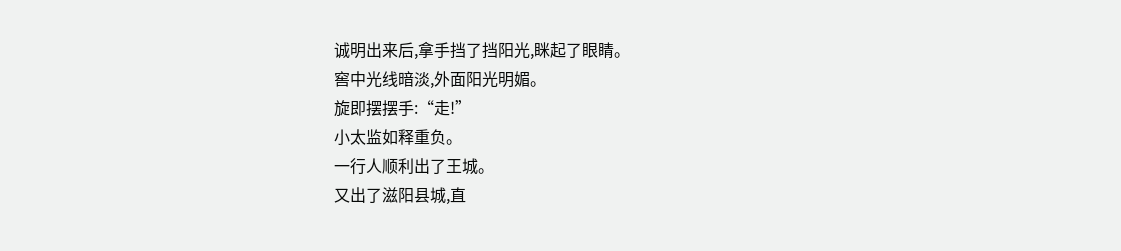诚明出来后,拿手挡了挡阳光,眯起了眼睛。
窖中光线暗淡,外面阳光明媚。
旋即摆摆手:“走!”
小太监如释重负。
一行人顺利出了王城。
又出了滋阳县城,直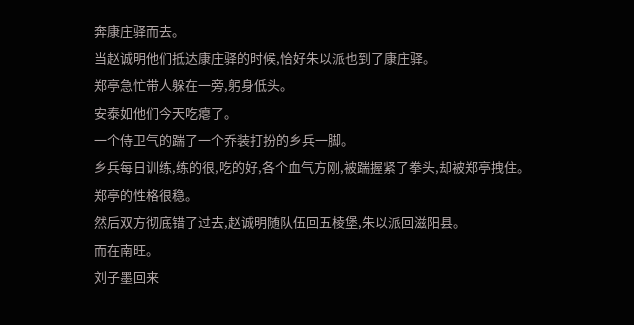奔康庄驿而去。
当赵诚明他们抵达康庄驿的时候,恰好朱以派也到了康庄驿。
郑亭急忙带人躲在一旁,躬身低头。
安泰如他们今天吃瘪了。
一个侍卫气的踹了一个乔装打扮的乡兵一脚。
乡兵每日训练,练的很,吃的好,各个血气方刚,被踹握紧了拳头,却被郑亭拽住。
郑亭的性格很稳。
然后双方彻底错了过去,赵诚明随队伍回五棱堡,朱以派回滋阳县。
而在南旺。
刘子墨回来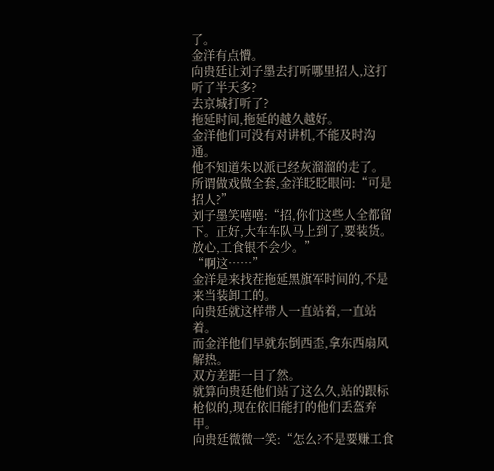了。
金洋有点懵。
向贵廷让刘子墨去打听哪里招人,这打听了半天多?
去京城打听了?
拖延时间,拖延的越久越好。
金洋他们可没有对讲机,不能及时沟通。
他不知道朱以派已经灰溜溜的走了。
所谓做戏做全套,金洋眨眨眼问:“可是招人?”
刘子墨笑嘻嘻:“招,你们这些人全都留下。正好,大车车队马上到了,要装货。放心,工食银不会少。”
“啊这……”
金洋是来找茬拖延黑旗军时间的,不是来当装卸工的。
向贵廷就这样带人一直站着,一直站着。
而金洋他们早就东倒西歪,拿东西扇风解热。
双方差距一目了然。
就算向贵廷他们站了这么久,站的跟标枪似的,现在依旧能打的他们丢盔弃甲。
向贵廷微微一笑:“怎么?不是要赚工食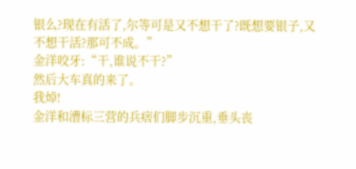银么?现在有活了,尔等可是又不想干了?既想要银子,又不想干活?那可不成。”
金洋咬牙:“干,谁说不干?”
然后大车真的来了。
我焯!
金洋和漕标三营的兵痞们脚步沉重,垂头丧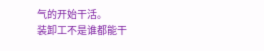气的开始干活。
装卸工不是谁都能干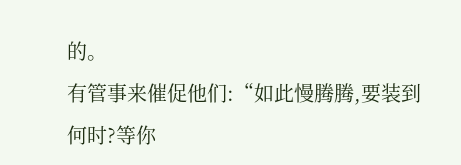的。
有管事来催促他们:“如此慢腾腾,要装到何时?等你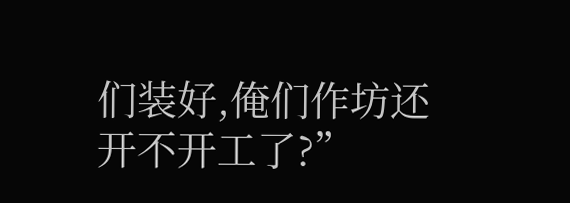们装好,俺们作坊还开不开工了?”